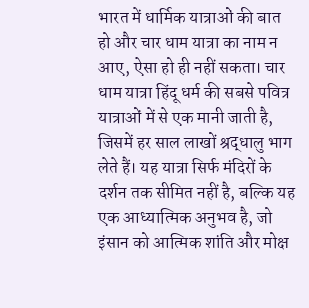भारत में धार्मिक यात्राओं की बात हो और चार धाम यात्रा का नाम न आए, ऐसा हो ही नहीं सकता। चार धाम यात्रा हिंदू धर्म की सबसे पवित्र यात्राओं में से एक मानी जाती है, जिसमें हर साल लाखों श्रद्धालु भाग लेते हैं। यह यात्रा सिर्फ मंदिरों के दर्शन तक सीमित नहीं है, बल्कि यह एक आध्यात्मिक अनुभव है, जो इंसान को आत्मिक शांति और मोक्ष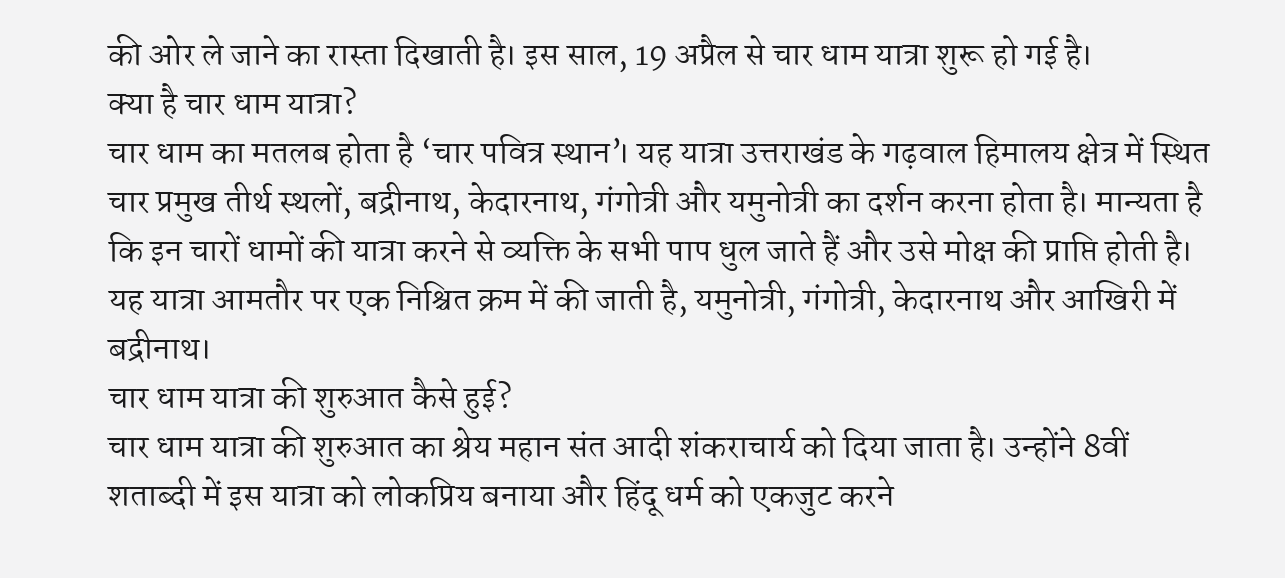की ओर ले जाने का रास्ता दिखाती है। इस साल, 19 अप्रैल से चार धाम यात्रा शुरू हो गई है।
क्या है चार धाम यात्रा?
चार धाम का मतलब होता है ‘चार पवित्र स्थान’। यह यात्रा उत्तराखंड के गढ़वाल हिमालय क्षेत्र में स्थित चार प्रमुख तीर्थ स्थलों, बद्रीनाथ, केदारनाथ, गंगोत्री और यमुनोत्री का दर्शन करना होता है। मान्यता है कि इन चारों धामों की यात्रा करने से व्यक्ति के सभी पाप धुल जाते हैं और उसे मोक्ष की प्राप्ति होती है। यह यात्रा आमतौर पर एक निश्चित क्रम में की जाती है, यमुनोत्री, गंगोत्री, केदारनाथ और आखिरी में बद्रीनाथ।
चार धाम यात्रा की शुरुआत कैसे हुई?
चार धाम यात्रा की शुरुआत का श्रेय महान संत आदी शंकराचार्य को दिया जाता है। उन्होंने 8वीं शताब्दी में इस यात्रा को लोकप्रिय बनाया और हिंदू धर्म को एकजुट करने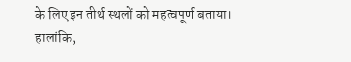के लिए इन तीर्थ स्थलों को महत्वपूर्ण बताया। हालांकि,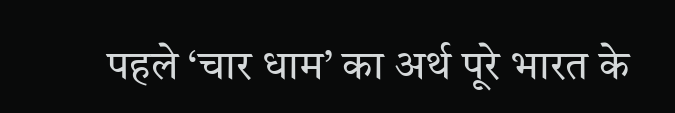पहले ‘चार धाम’ का अर्थ पूरे भारत के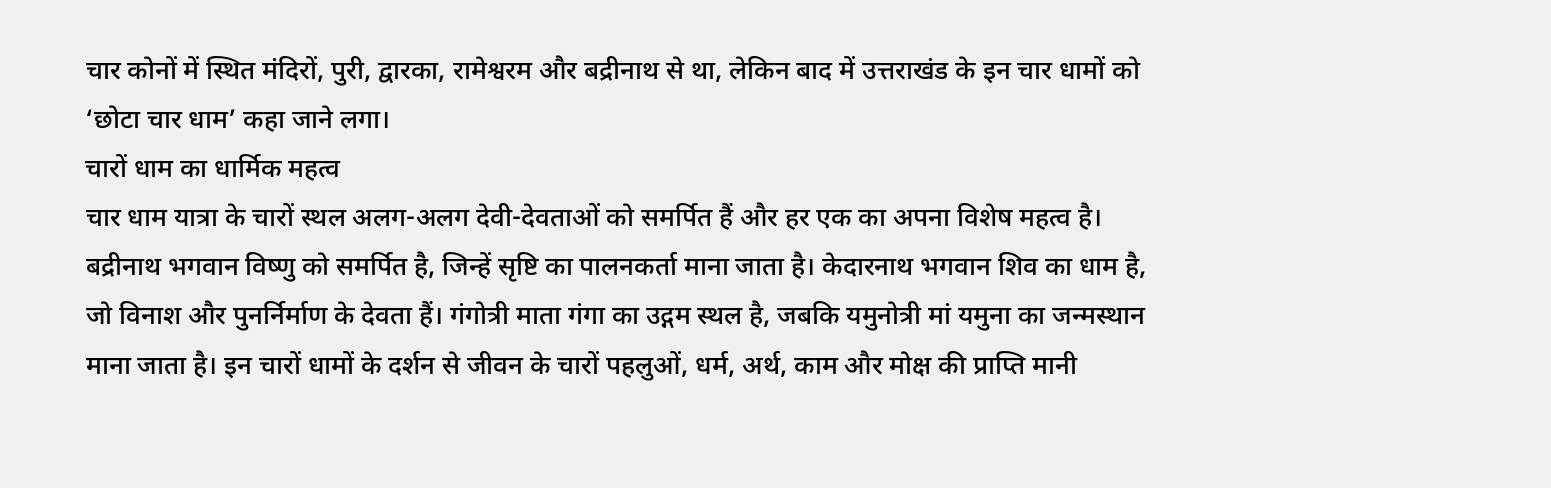चार कोनों में स्थित मंदिरों, पुरी, द्वारका, रामेश्वरम और बद्रीनाथ से था, लेकिन बाद में उत्तराखंड के इन चार धामों को ‘छोटा चार धाम’ कहा जाने लगा।
चारों धाम का धार्मिक महत्व
चार धाम यात्रा के चारों स्थल अलग-अलग देवी-देवताओं को समर्पित हैं और हर एक का अपना विशेष महत्व है। बद्रीनाथ भगवान विष्णु को समर्पित है, जिन्हें सृष्टि का पालनकर्ता माना जाता है। केदारनाथ भगवान शिव का धाम है, जो विनाश और पुनर्निर्माण के देवता हैं। गंगोत्री माता गंगा का उद्गम स्थल है, जबकि यमुनोत्री मां यमुना का जन्मस्थान माना जाता है। इन चारों धामों के दर्शन से जीवन के चारों पहलुओं, धर्म, अर्थ, काम और मोक्ष की प्राप्ति मानी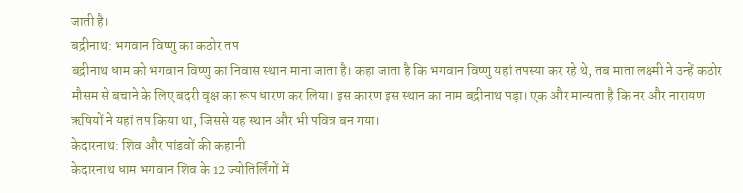जाती है।
बद्रीनाथ: भगवान विष्णु का कठोर तप
बद्रीनाथ धाम को भगवान विष्णु का निवास स्थान माना जाता है। कहा जाता है कि भगवान विष्णु यहां तपस्या कर रहे थे, तब माता लक्ष्मी ने उन्हें कठोर मौसम से बचाने के लिए बदरी वृक्ष का रूप धारण कर लिया। इस कारण इस स्थान का नाम बद्रीनाथ पड़ा। एक और मान्यता है कि नर और नारायण ऋषियों ने यहां तप किया था, जिससे यह स्थान और भी पवित्र बन गया।
केदारनाथ: शिव और पांडवों की कहानी
केदारनाथ धाम भगवान शिव के 12 ज्योतिर्लिंगों में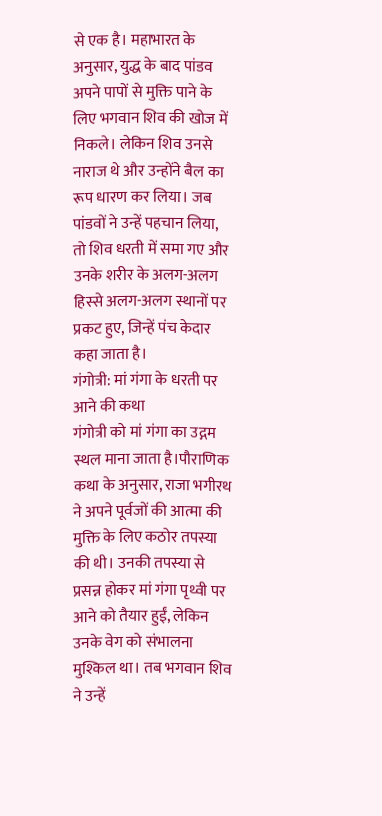से एक है। महाभारत के अनुसार, युद्ध के बाद पांडव अपने पापों से मुक्ति पाने के लिए भगवान शिव की खोज में निकले। लेकिन शिव उनसे नाराज थे और उन्होंने बैल का रूप धारण कर लिया। जब पांडवों ने उन्हें पहचान लिया, तो शिव धरती में समा गए और उनके शरीर के अलग-अलग हिस्से अलग-अलग स्थानों पर प्रकट हुए, जिन्हें पंच केदार कहा जाता है।
गंगोत्री: मां गंगा के धरती पर आने की कथा
गंगोत्री को मां गंगा का उद्गम स्थल माना जाता है।पौराणिक कथा के अनुसार, राजा भगीरथ ने अपने पूर्वजों की आत्मा की मुक्ति के लिए कठोर तपस्या की थी। उनकी तपस्या से प्रसन्न होकर मां गंगा पृथ्वी पर आने को तैयार हुईं, लेकिन उनके वेग को संभालना मुश्किल था। तब भगवान शिव ने उन्हें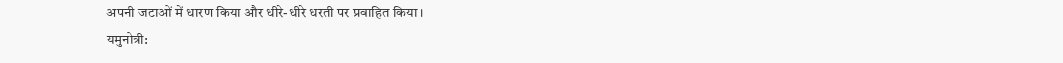अपनी जटाओं में धारण किया और धीरे-धीरे धरती पर प्रवाहित किया।
यमुनोत्री: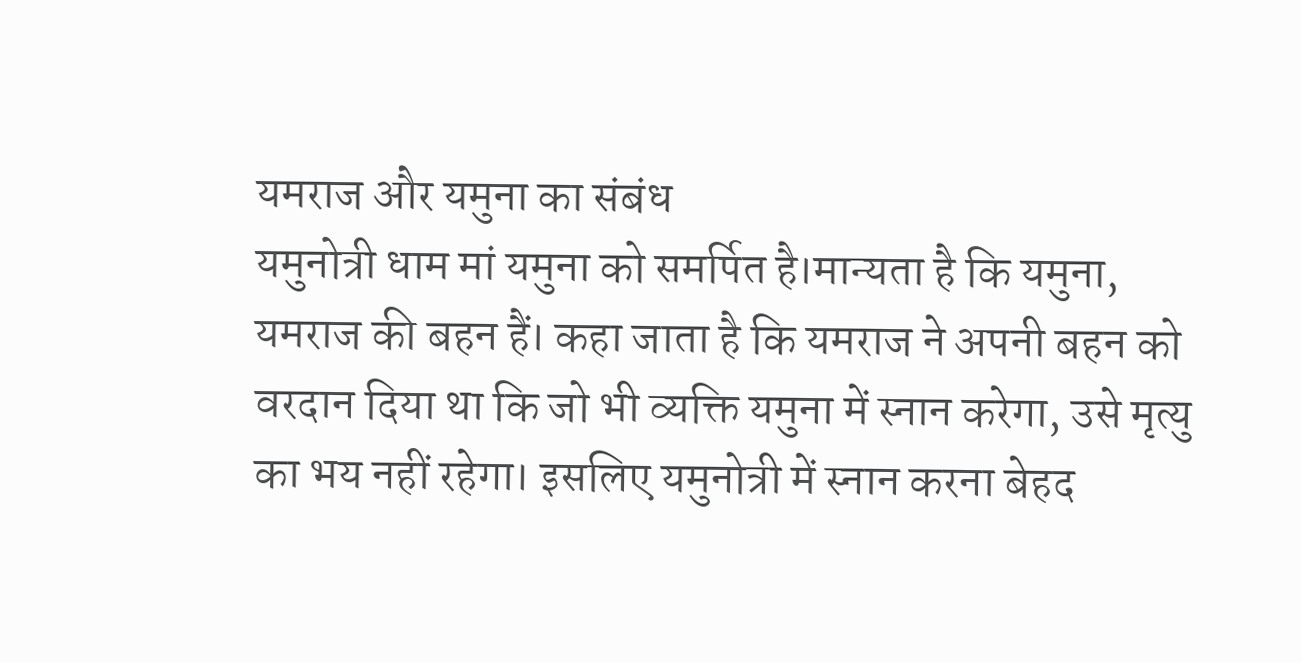यमराज और यमुना का संबंध
यमुनोत्री धाम मां यमुना को समर्पित है।मान्यता है कि यमुना, यमराज की बहन हैं। कहा जाता है कि यमराज ने अपनी बहन को वरदान दिया था कि जो भी व्यक्ति यमुना में स्नान करेगा, उसे मृत्यु का भय नहीं रहेगा। इसलिए यमुनोत्री में स्नान करना बेहद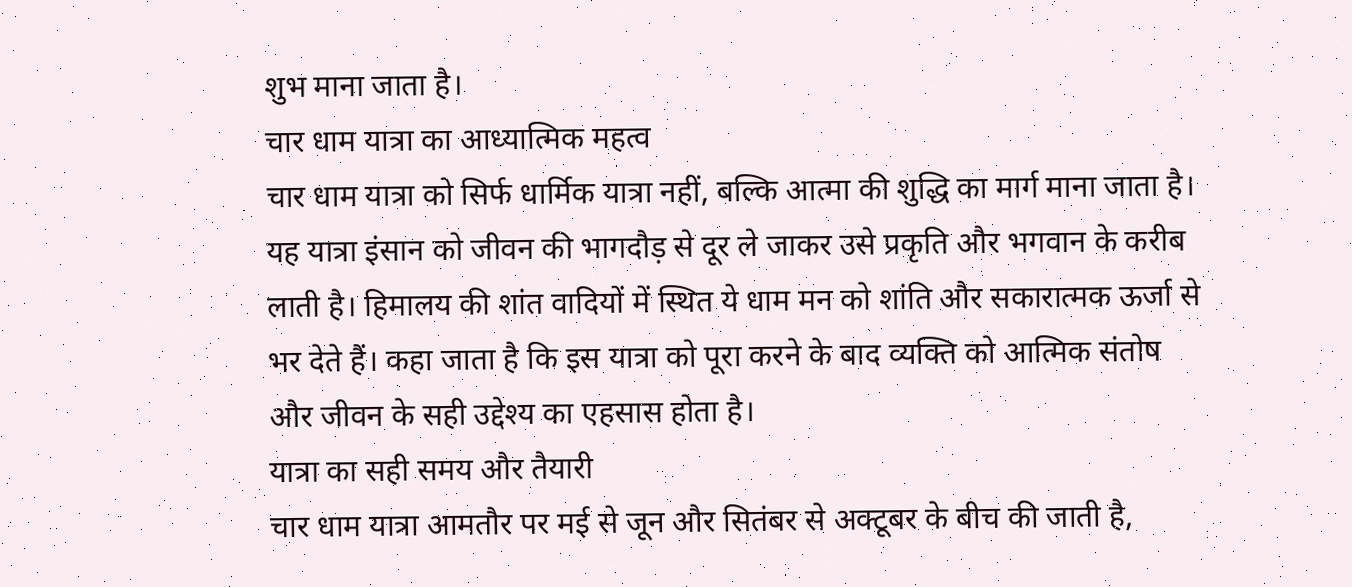शुभ माना जाता है।
चार धाम यात्रा का आध्यात्मिक महत्व
चार धाम यात्रा को सिर्फ धार्मिक यात्रा नहीं, बल्कि आत्मा की शुद्धि का मार्ग माना जाता है। यह यात्रा इंसान को जीवन की भागदौड़ से दूर ले जाकर उसे प्रकृति और भगवान के करीब लाती है। हिमालय की शांत वादियों में स्थित ये धाम मन को शांति और सकारात्मक ऊर्जा से भर देते हैं। कहा जाता है कि इस यात्रा को पूरा करने के बाद व्यक्ति को आत्मिक संतोष और जीवन के सही उद्देश्य का एहसास होता है।
यात्रा का सही समय और तैयारी
चार धाम यात्रा आमतौर पर मई से जून और सितंबर से अक्टूबर के बीच की जाती है,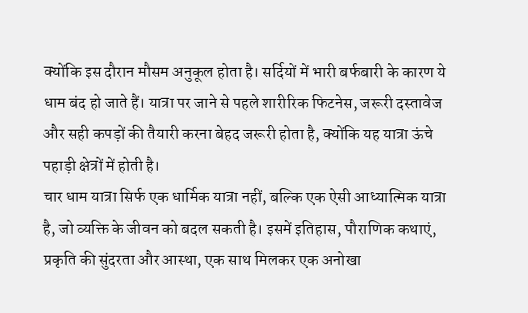क्योंकि इस दौरान मौसम अनुकूल होता है। सर्दियों में भारी बर्फबारी के कारण ये धाम बंद हो जाते हैं। यात्रा पर जाने से पहले शारीरिक फिटनेस, जरूरी दस्तावेज और सही कपड़ों की तैयारी करना बेहद जरूरी होता है, क्योंकि यह यात्रा ऊंचे पहाड़ी क्षेत्रों में होती है।
चार धाम यात्रा सिर्फ एक धार्मिक यात्रा नहीं, बल्कि एक ऐसी आध्यात्मिक यात्रा है, जो व्यक्ति के जीवन को बदल सकती है। इसमें इतिहास, पौराणिक कथाएं, प्रकृति की सुंदरता और आस्था, एक साथ मिलकर एक अनोखा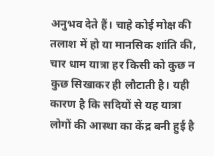अनुभव देते हैं। चाहे कोई मोक्ष की तलाश में हो या मानसिक शांति की, चार धाम यात्रा हर किसी को कुछ न कुछ सिखाकर ही लौटाती है। यही कारण है कि सदियों से यह यात्रा लोगों की आस्था का केंद्र बनी हुई है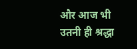और आज भी उतनी ही श्रद्धा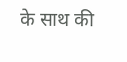के साथ की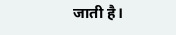जाती है।